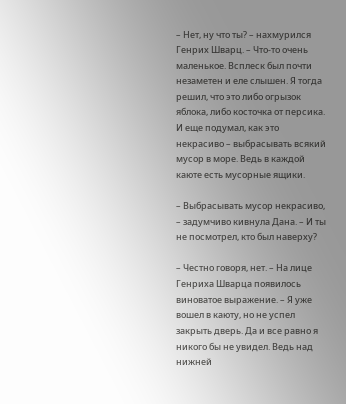– Нет, ну что ты? – нахмурился Генрих Шварц. – Что-то очень маленькое. Всплеск был почти незаметен и еле слышен. Я тогда решил, что это либо огрызок яблока, либо косточка от персика. И еще подумал, как это некрасиво – выбрасывать всякий мусор в море. Ведь в каждой каюте есть мусорные ящики.

– Выбрасывать мусор некрасиво, – задумчиво кивнула Дана. – И ты не посмотрел, кто был наверху?

– Честно говоря, нет. – На лице Генриха Шварца появилось виноватое выражение. – Я уже вошел в каюту, но не успел закрыть дверь. Да и все равно я никого бы не увидел. Ведь над нижней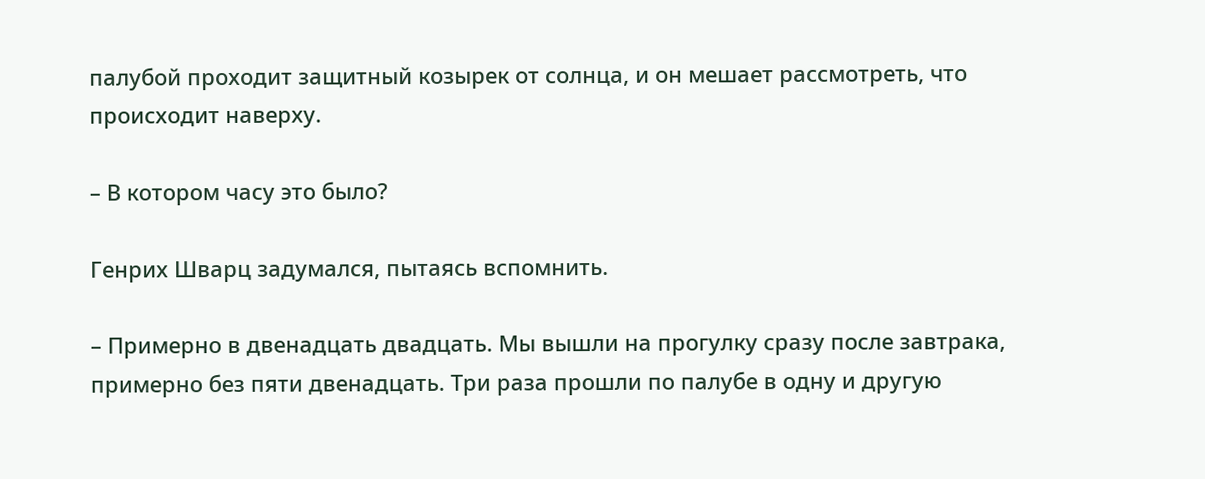палубой проходит защитный козырек от солнца, и он мешает рассмотреть, что происходит наверху.

– В котором часу это было?

Генрих Шварц задумался, пытаясь вспомнить.

– Примерно в двенадцать двадцать. Мы вышли на прогулку сразу после завтрака, примерно без пяти двенадцать. Три раза прошли по палубе в одну и другую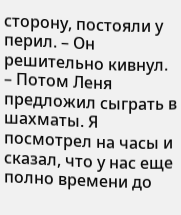сторону, постояли у перил. – Он решительно кивнул. – Потом Леня предложил сыграть в шахматы. Я посмотрел на часы и сказал, что у нас еще полно времени до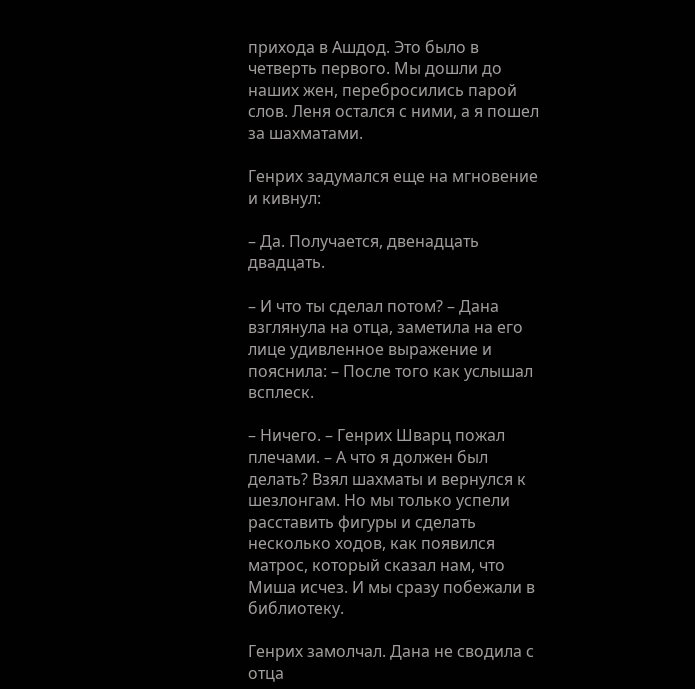прихода в Ашдод. Это было в четверть первого. Мы дошли до наших жен, перебросились парой слов. Леня остался с ними, а я пошел за шахматами.

Генрих задумался еще на мгновение и кивнул:

– Да. Получается, двенадцать двадцать.

– И что ты сделал потом? – Дана взглянула на отца, заметила на его лице удивленное выражение и пояснила: – После того как услышал всплеск.

– Ничего. – Генрих Шварц пожал плечами. – А что я должен был делать? Взял шахматы и вернулся к шезлонгам. Но мы только успели расставить фигуры и сделать несколько ходов, как появился матрос, который сказал нам, что Миша исчез. И мы сразу побежали в библиотеку.

Генрих замолчал. Дана не сводила с отца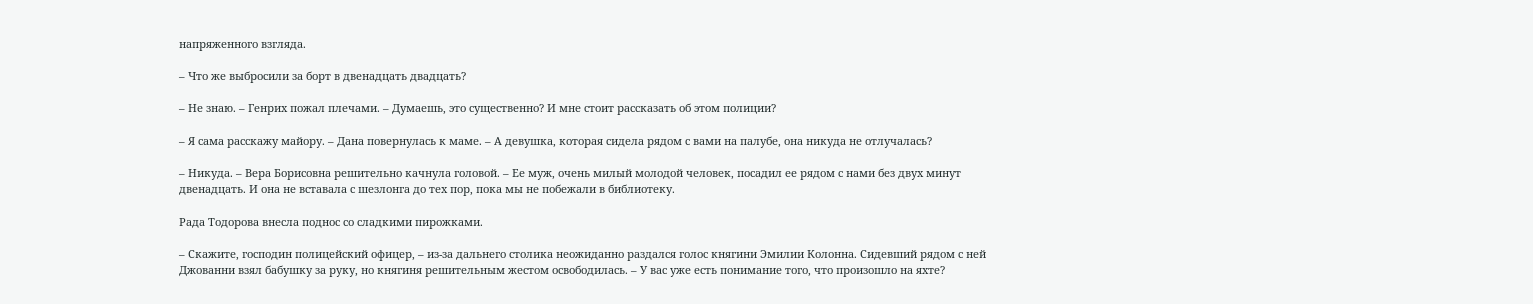напряженного взгляда.

– Что же выбросили за борт в двенадцать двадцать?

– Не знаю. – Генрих пожал плечами. – Думаешь, это существенно? И мне стоит рассказать об этом полиции?

– Я сама расскажу майору. – Дана повернулась к маме. – А девушка, которая сидела рядом с вами на палубе, она никуда не отлучалась?

– Никуда. – Вера Борисовна решительно качнула головой. – Ее муж, очень милый молодой человек, посадил ее рядом с нами без двух минут двенадцать. И она не вставала с шезлонга до тех пор, пока мы не побежали в библиотеку.

Рада Тодорова внесла поднос со сладкими пирожками.

– Скажите, господин полицейский офицер, – из-за дальнего столика неожиданно раздался голос княгини Эмилии Колонна. Сидевший рядом с ней Джованни взял бабушку за руку, но княгиня решительным жестом освободилась. – У вас уже есть понимание того, что произошло на яхте?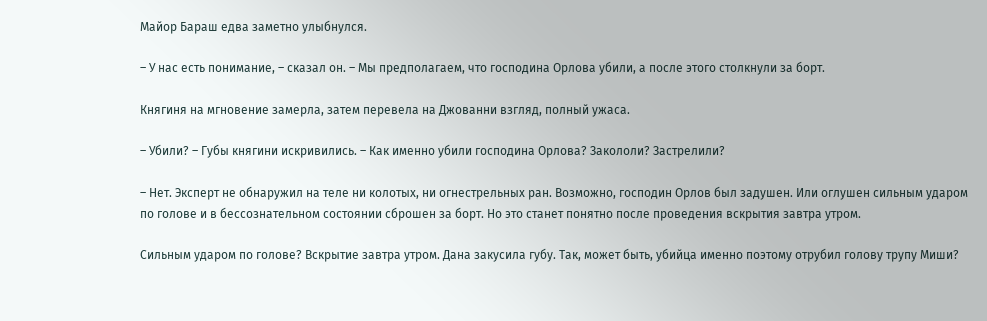Майор Бараш едва заметно улыбнулся.

– У нас есть понимание, – сказал он. – Мы предполагаем, что господина Орлова убили, а после этого столкнули за борт.

Княгиня на мгновение замерла, затем перевела на Джованни взгляд, полный ужаса.

– Убили? – Губы княгини искривились. – Как именно убили господина Орлова? Закололи? Застрелили?

– Нет. Эксперт не обнаружил на теле ни колотых, ни огнестрельных ран. Возможно, господин Орлов был задушен. Или оглушен сильным ударом по голове и в бессознательном состоянии сброшен за борт. Но это станет понятно после проведения вскрытия завтра утром.

Сильным ударом по голове? Вскрытие завтра утром. Дана закусила губу. Так, может быть, убийца именно поэтому отрубил голову трупу Миши?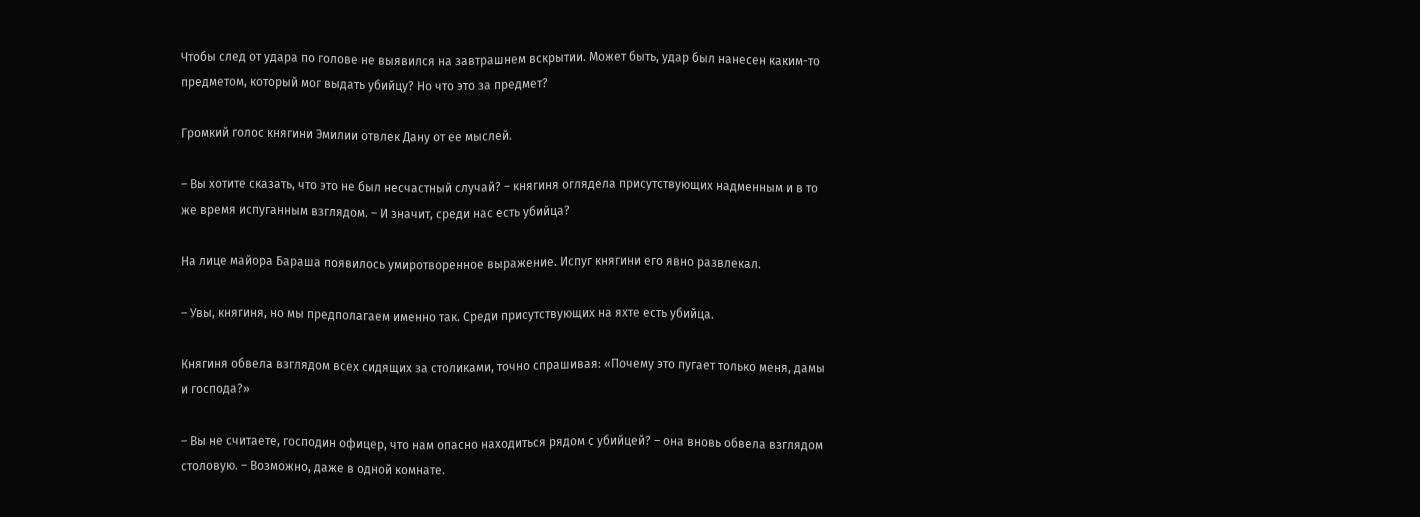Чтобы след от удара по голове не выявился на завтрашнем вскрытии. Может быть, удар был нанесен каким-то предметом, который мог выдать убийцу? Но что это за предмет?

Громкий голос княгини Эмилии отвлек Дану от ее мыслей.

– Вы хотите сказать, что это не был несчастный случай? – княгиня оглядела присутствующих надменным и в то же время испуганным взглядом. – И значит, среди нас есть убийца?

На лице майора Бараша появилось умиротворенное выражение. Испуг княгини его явно развлекал.

– Увы, княгиня, но мы предполагаем именно так. Среди присутствующих на яхте есть убийца.

Княгиня обвела взглядом всех сидящих за столиками, точно спрашивая: «Почему это пугает только меня, дамы и господа?»

– Вы не считаете, господин офицер, что нам опасно находиться рядом с убийцей? – она вновь обвела взглядом столовую. – Возможно, даже в одной комнате.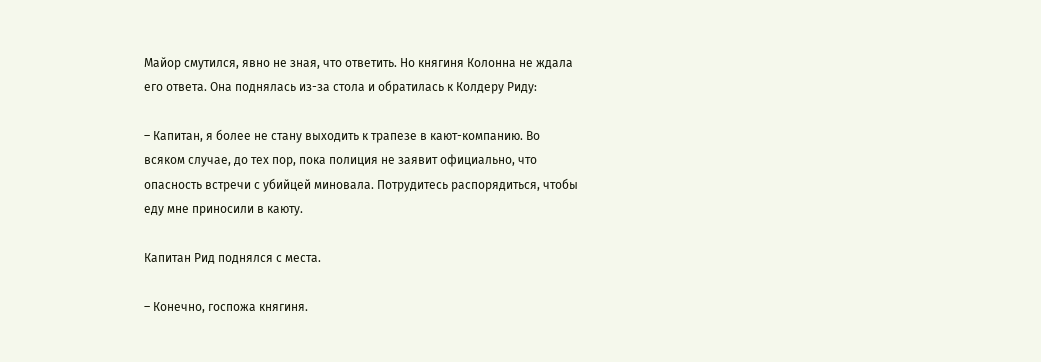Майор смутился, явно не зная, что ответить. Но княгиня Колонна не ждала его ответа. Она поднялась из-за стола и обратилась к Колдеру Риду:

– Капитан, я более не стану выходить к трапезе в кают-компанию. Во всяком случае, до тех пор, пока полиция не заявит официально, что опасность встречи с убийцей миновала. Потрудитесь распорядиться, чтобы еду мне приносили в каюту.

Капитан Рид поднялся с места.

– Конечно, госпожа княгиня.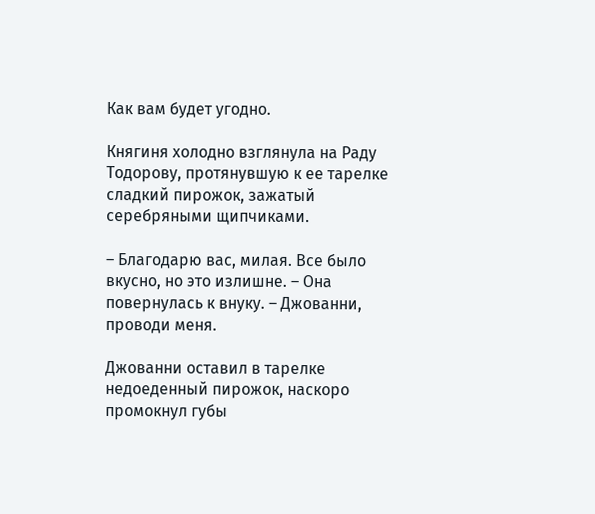Как вам будет угодно.

Княгиня холодно взглянула на Раду Тодорову, протянувшую к ее тарелке сладкий пирожок, зажатый серебряными щипчиками.

– Благодарю вас, милая. Все было вкусно, но это излишне. – Она повернулась к внуку. – Джованни, проводи меня.

Джованни оставил в тарелке недоеденный пирожок, наскоро промокнул губы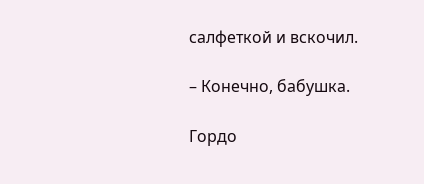салфеткой и вскочил.

– Конечно, бабушка.

Гордо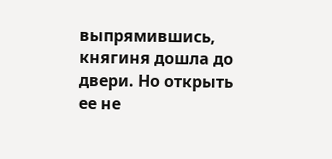выпрямившись, княгиня дошла до двери. Но открыть ее не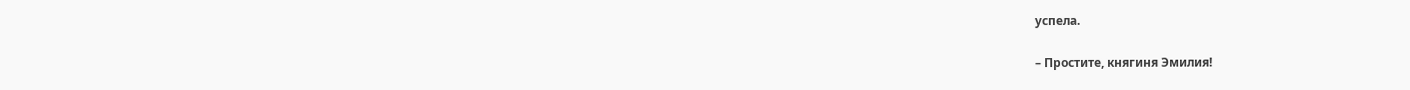успела.

– Простите, княгиня Эмилия!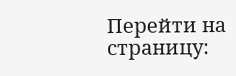Перейти на страницу: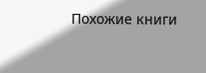Похожие книги